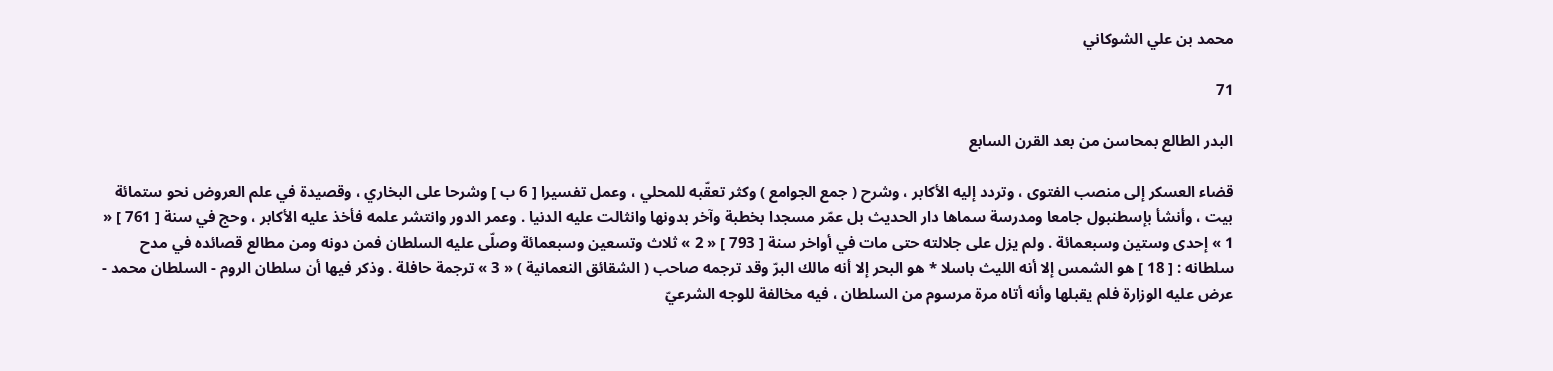محمد بن علي الشوكاني

71

البدر الطالع بمحاسن من بعد القرن السابع

قضاء العسكر إلى منصب الفتوى ، وتردد إليه الأكابر ، وشرح ( جمع الجوامع ) وكثر تعقّبه للمحلي ، وعمل تفسيرا [ 6 ب ] وشرحا على البخاري ، وقصيدة في علم العروض نحو ستمائة بيت ، وأنشأ بإسطنبول جامعا ومدرسة سماها دار الحديث بل عمّر مسجدا بخطبة وآخر بدونها وانثالت عليه الدنيا . وعمر الدور وانتشر علمه فأخذ عليه الأكابر ، وحج في سنة [ 761 ] « 1 » إحدى وستين وسبعمائة . ولم يزل على جلالته حتى مات في أواخر سنة [ 793 ] « 2 » ثلاث وتسعين وسبعمائة وصلّى عليه السلطان فمن دونه ومن مطالع قصائده في مدح سلطانه : [ 18 ] هو الشمس إلا أنه الليث باسلا * هو البحر إلا أنه مالك البرّ وقد ترجمه صاحب ( الشقائق النعمانية ) « 3 » ترجمة حافلة . وذكر فيها أن سلطان الروم - السلطان محمد - عرض عليه الوزارة فلم يقبلها وأنه أتاه مرة مرسوم من السلطان ، فيه مخالفة للوجه الشرعيّ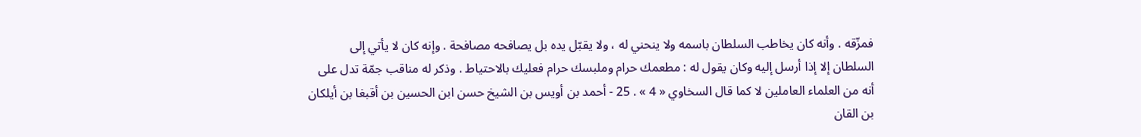فمزّقه . وأنه كان يخاطب السلطان باسمه ولا ينحني له ، ولا يقبّل يده بل يصافحه مصافحة . وإنه كان لا يأتي إلى السلطان إلا إذا أرسل إليه وكان يقول له : مطعمك حرام وملبسك حرام فعليك بالاحتياط . وذكر له مناقب جمّة تدل على أنه من العلماء العاملين لا كما قال السخاوي « 4 » . 25 - أحمد بن أويس بن الشيخ حسن ابن الحسين بن أقبغا بن أيلكان بن القان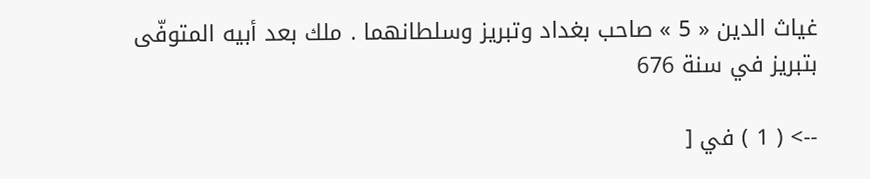غياث الدين « 5 » صاحب بغداد وتبريز وسلطانهما . ملك بعد أبيه المتوفّى بتبريز في سنة 676

--> ( 1 ) في [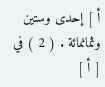أ ] إحدى وستين وثمانمائة . ( 2 ) في [ أ ]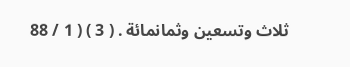ثلاث وتسعين وثمانمائة . ( 3 ) ( 1 / 88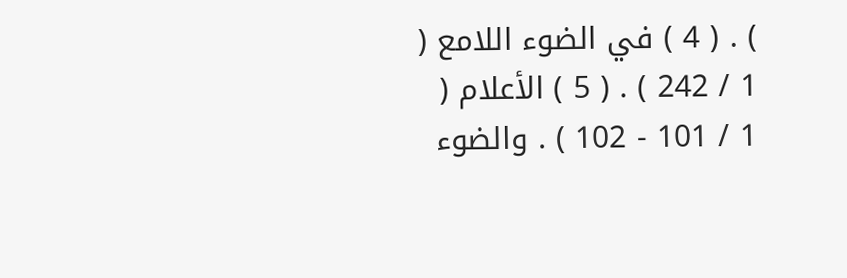) . ( 4 ) في الضوء اللامع ( 1 / 242 ) . ( 5 ) الأعلام ( 1 / 101 - 102 ) . والضوء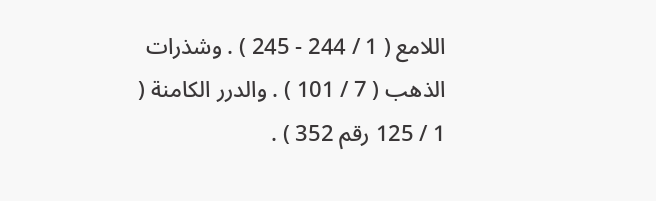اللامع ( 1 / 244 - 245 ) . وشذرات الذهب ( 7 / 101 ) . والدرر الكامنة ( 1 / 125 رقم 352 ) .